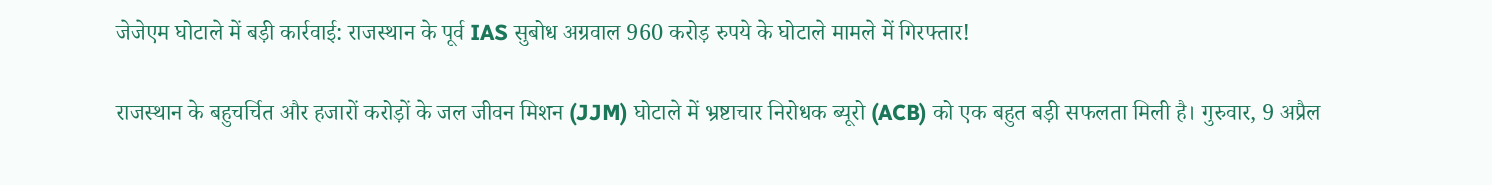जेजेएम घोटाले में बड़ी कार्रवाई: राजस्थान के पूर्व IAS सुबोध अग्रवाल 960 करोड़ रुपये के घोटाले मामले में गिरफ्तार!

राजस्थान के बहुचर्चित और हजारों करोड़ों के जल जीवन मिशन (JJM) घोटाले में भ्रष्टाचार निरोधक ब्यूरो (ACB) को एक बहुत बड़ी सफलता मिली है। गुरुवार, 9 अप्रैल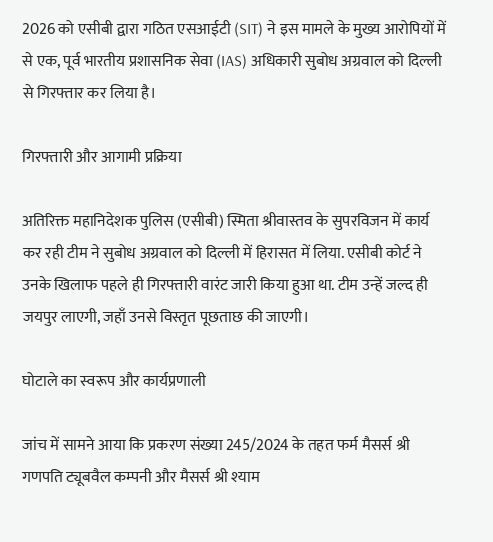2026 को एसीबी द्वारा गठित एसआईटी (SIT) ने इस मामले के मुख्य आरोपियों में से एक, पूर्व भारतीय प्रशासनिक सेवा (IAS) अधिकारी सुबोध अग्रवाल को दिल्ली से गिरफ्तार कर लिया है।

गिरफ्तारी और आगामी प्रक्रिया

अतिरिक्त महानिदेशक पुलिस (एसीबी) स्मिता श्रीवास्तव के सुपरविजन में कार्य कर रही टीम ने सुबोध अग्रवाल को दिल्ली में हिरासत में लिया. एसीबी कोर्ट ने उनके खिलाफ पहले ही गिरफ्तारी वारंट जारी किया हुआ था. टीम उन्हें जल्द ही जयपुर लाएगी, जहाँ उनसे विस्तृत पूछताछ की जाएगी।

घोटाले का स्वरूप और कार्यप्रणाली

जांच में सामने आया कि प्रकरण संख्या 245/2024 के तहत फर्म मैसर्स श्री गणपति ट्यूबवैल कम्पनी और मैसर्स श्री श्याम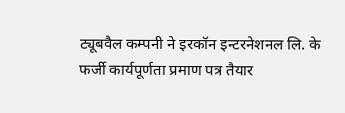ट्यूबवैल कम्पनी ने इरकॉन इन्टरनेशनल लि. के फर्जी कार्यपूर्णता प्रमाण पत्र तैयार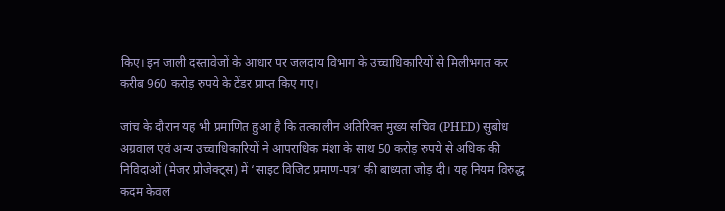किए। इन जाली दस्तावेजों के आधार पर जलदाय विभाग के उच्चाधिकारियों से मिलीभगत कर करीब 960 करोड़ रुपये के टेंडर प्राप्त किए गए।

जांच के दौरान यह भी प्रमाणित हुआ है कि तत्कालीन अतिरिक्त मुख्य सचिव (PHED) सुबोध अग्रवाल एवं अन्य उच्चाधिकारियों ने आपराधिक मंशा के साथ 50 करोड़ रुपये से अधिक की निविदाओं (मेजर प्रोजेक्ट्स) में ‘साइट विजिट प्रमाण-पत्र’ की बाध्यता जोड़ दी। यह नियम विरुद्ध कदम केवल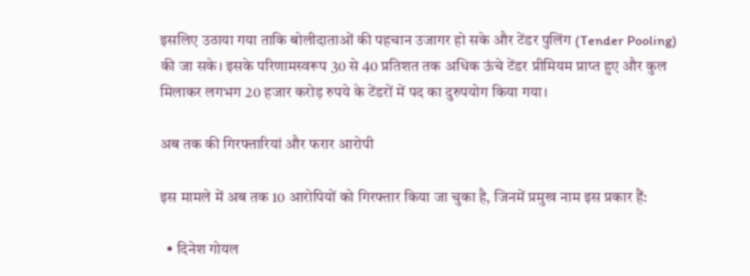इसलिए उठाया गया ताकि बोलीदाताओं की पहचान उजागर हो सके और टेंडर पुलिंग (Tender Pooling) की जा सके। इसके परिणामस्वरूप 30 से 40 प्रतिशत तक अधिक ऊंचे टेंडर प्रीमियम प्राप्त हुए और कुल मिलाकर लगभग 20 हजार करोड़ रुपये के टेंडरों में पद का दुरुपयोग किया गया।

अब तक की गिरफ्तारियां और फरार आरोपी

इस मामले में अब तक 10 आरोपियों को गिरफ्तार किया जा चुका है, जिनमें प्रमुख नाम इस प्रकार हैं:

  • दिनेश गोयल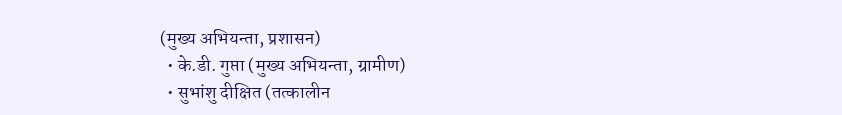(मुख्य अभियन्ता, प्रशासन)
  • के.डी. गुप्ता (मुख्य अभियन्ता, ग्रामीण)
  • सुभांशु दीक्षित (तत्कालीन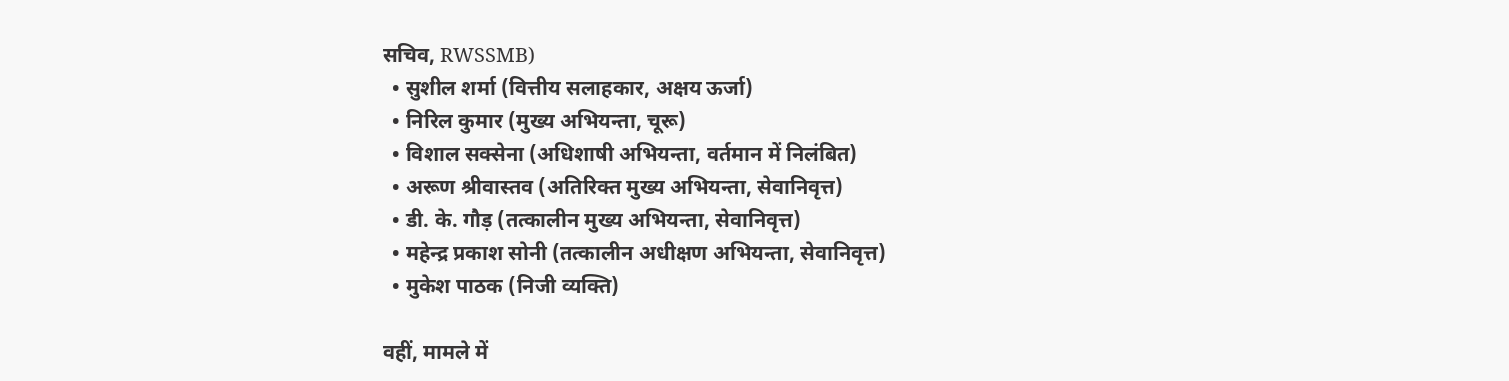सचिव, RWSSMB)
  • सुशील शर्मा (वित्तीय सलाहकार, अक्षय ऊर्जा)
  • निरिल कुमार (मुख्य अभियन्ता, चूरू)
  • विशाल सक्सेना (अधिशाषी अभियन्ता, वर्तमान में निलंबित)
  • अरूण श्रीवास्तव (अतिरिक्त मुख्य अभियन्ता, सेवानिवृत्त)
  • डी. के. गौड़ (तत्कालीन मुख्य अभियन्ता, सेवानिवृत्त)
  • महेन्द्र प्रकाश सोनी (तत्कालीन अधीक्षण अभियन्ता, सेवानिवृत्त)
  • मुकेश पाठक (निजी व्यक्ति)

वहीं, मामले में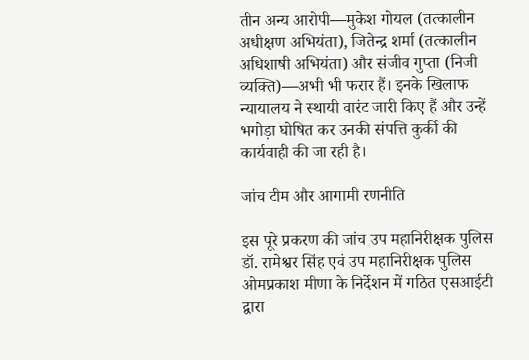तीन अन्य आरोपी—मुकेश गोयल (तत्कालीन अधीक्षण अभियंता), जितेन्द्र शर्मा (तत्कालीन अधिशाषी अभियंता) और संजीव गुप्ता (निजी व्यक्ति)—अभी भी फरार हैं। इनके खिलाफ न्यायालय ने स्थायी वारंट जारी किए हैं और उन्हें भगोड़ा घोषित कर उनकी संपत्ति कुर्की की कार्यवाही की जा रही है।

जांच टीम और आगामी रणनीति

इस पूरे प्रकरण की जांच उप महानिरीक्षक पुलिस डॉ. रामेश्वर सिंह एवं उप महानिरीक्षक पुलिस ओमप्रकाश मीणा के निर्देशन में गठित एसआईटी द्वारा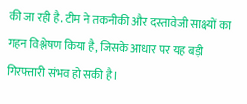की जा रही है. टीम ने तकनीकी और दस्तावेजी साक्ष्यों का गहन विश्लेषण किया है, जिसके आधार पर यह बड़ी गिरफ्तारी संभव हो सकी है।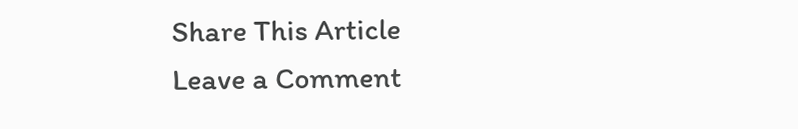Share This Article
Leave a Comment